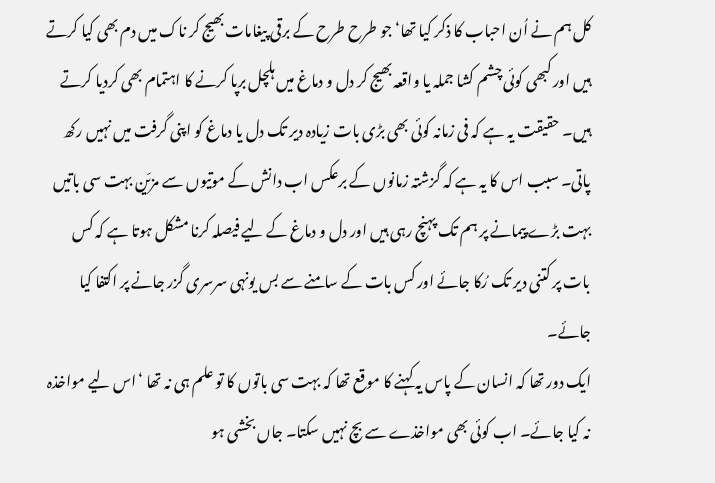کل ہم نے اُن احباب کا ذکر کیا تھا‘ جو طرح طرح کے برقی پیغامات بھیج کر ناک میں دم بھی کیا کرتے ہیں اور کبھی کوئی چشم کشا جملہ یا واقعہ بھیج کر دل و دماغ میں ہلچل برپا کرنے کا اہتمام بھی کردیا کرتے ہیں۔ حقیقت یہ ہے کہ فی زمانہ کوئی بھی بڑی بات زیادہ دیر تک دل یا دماغ کو اپنی گرفت میں نہیں رکھ پاتی۔ سبب اس کا یہ ہے کہ گزشتہ زمانوں کے برعکس اب دانش کے موتیوں سے مزیّن بہت سی باتیں بہت بڑے پیمانے پر ہم تک پہنچ رہی ہیں اور دل و دماغ کے لیے فیصلہ کرنا مشکل ہوتا ہے کہ کس بات پر کتنی دیر تک رُکا جائے اور کس بات کے سامنے سے بس یونہی سرسری گزر جانے پر اکتفا کیا جائے۔
ایک دور تھا کہ انسان کے پاس یہ کہنے کا موقع تھا کہ بہت سی باتوں کا تو علم ہی نہ تھا ‘اس لیے مواخذہ نہ کیا جائے۔ اب کوئی بھی مواخذے سے بچ نہیں سکتا۔ جاں بخشی ہو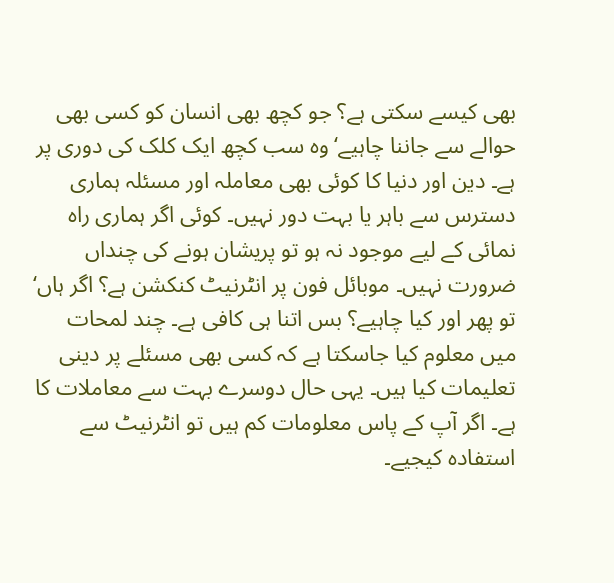بھی کیسے سکتی ہے؟ جو کچھ بھی انسان کو کسی بھی حوالے سے جاننا چاہیے‘ وہ سب کچھ ایک کلک کی دوری پر ہے۔ دین اور دنیا کا کوئی بھی معاملہ اور مسئلہ ہماری دسترس سے باہر یا بہت دور نہیں۔ کوئی اگر ہماری راہ نمائی کے لیے موجود نہ ہو تو پریشان ہونے کی چنداں ضرورت نہیں۔ موبائل فون پر انٹرنیٹ کنکشن ہے؟ اگر ہاں‘ تو پھر اور کیا چاہیے؟ بس اتنا ہی کافی ہے۔ چند لمحات میں معلوم کیا جاسکتا ہے کہ کسی بھی مسئلے پر دینی تعلیمات کیا ہیں۔ یہی حال دوسرے بہت سے معاملات کا ہے۔ اگر آپ کے پاس معلومات کم ہیں تو انٹرنیٹ سے استفادہ کیجیے۔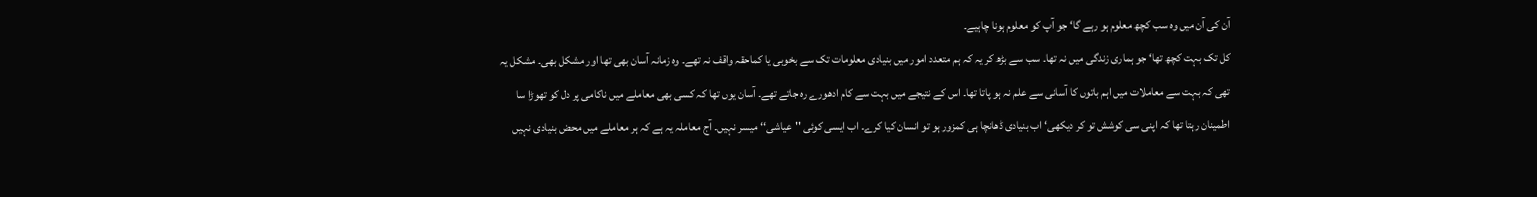آن کی آن میں وہ سب کچھ معلوم ہو رہے گا‘ جو آپ کو معلوم ہونا چاہیے۔
کل تک بہت کچھ تھا‘ جو ہماری زندگی میں نہ تھا۔ سب سے بڑھ کر یہ کہ ہم متعدد امور میں بنیادی معلومات تک سے بخوبی یا کماحقہ واقف نہ تھے۔ وہ زمانہ آسان بھی تھا اور مشکل بھی۔ مشکل یہ تھی کہ بہت سے معاملات میں اہم باتوں کا آسانی سے علم نہ ہو پاتا تھا۔ اس کے نتیجے میں بہت سے کام ادھورے رہ جاتے تھے۔ آسان یوں تھا کہ کسی بھی معاملے میں ناکامی پر دل کو تھوڑا سا اطمینان رہتا تھا کہ اپنی سی کوشش تو کر دیکھی‘ اب بنیادی ڈھانچا ہی کمزور ہو تو انسان کیا کرے۔ اب ایسی کوئی ''عیاشی‘‘ میسر نہیں۔ آج معاملہ یہ ہے کہ ہر معاملے میں محض بنیادی نہیں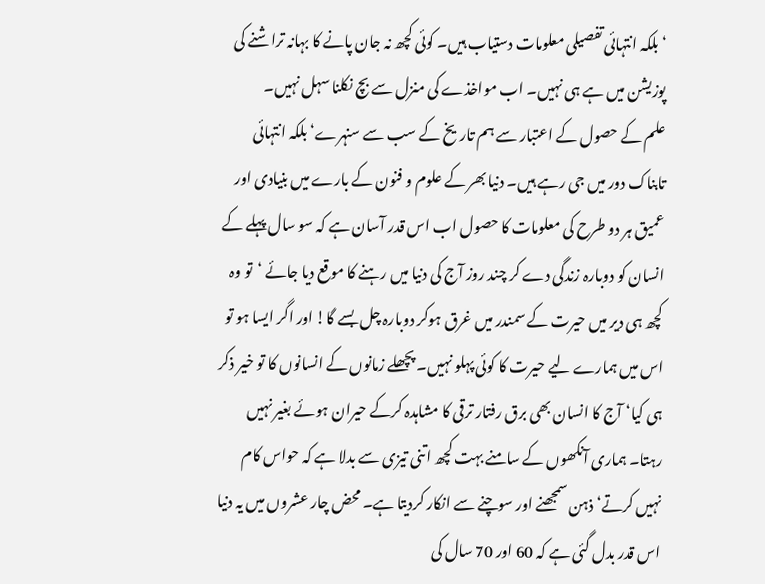‘بلکہ انتہائی تفصیلی معلومات دستیاب ہیں۔ کوئی کچھ نہ جان پانے کا بہانہ تراشنے کی پوزیشن میں ہے ہی نہیں۔ اب مواخذے کی منزل سے بچ نکلنا سہل نہیں۔
علم کے حصول کے اعتبار سے ہم تاریخ کے سب سے سنہرے‘ بلکہ انتہائی تابناک دور میں جی رہے ہیں۔ دنیا بھر کے علوم و فنون کے بارے میں بنیادی اور عمیق ہر دو طرح کی معلومات کا حصول اب اس قدر آسان ہے کہ سو سال پہلے کے انسان کو دوبارہ زندگی دے کر چند روز آج کی دنیا میں رہنے کا موقع دیا جائے ‘تو وہ کچھ ہی دیر میں حیرت کے سمندر میں غرق ہوکر دوبارہ چل بسے گا! اور اگر ایسا ہو تو اس میں ہمارے لیے حیرت کا کوئی پہلو نہیں۔ پچھلے زمانوں کے انسانوں کا تو خیر ذکر ہی کیا‘ آج کا انسان بھی برق رفتار ترقی کا مشاہدہ کرکے حیران ہوئے بغیر نہیں رہتا۔ ہماری آنکھوں کے سامنے بہت کچھ اتنی تیزی سے بدلا ہے کہ حواس کام نہیں کرتے‘ ذہن سمجھنے اور سوچنے سے انکار کردیتا ہے۔ محض چار عشروں میں یہ دنیا اس قدر بدل گئی ہے کہ 60 اور 70 سال کی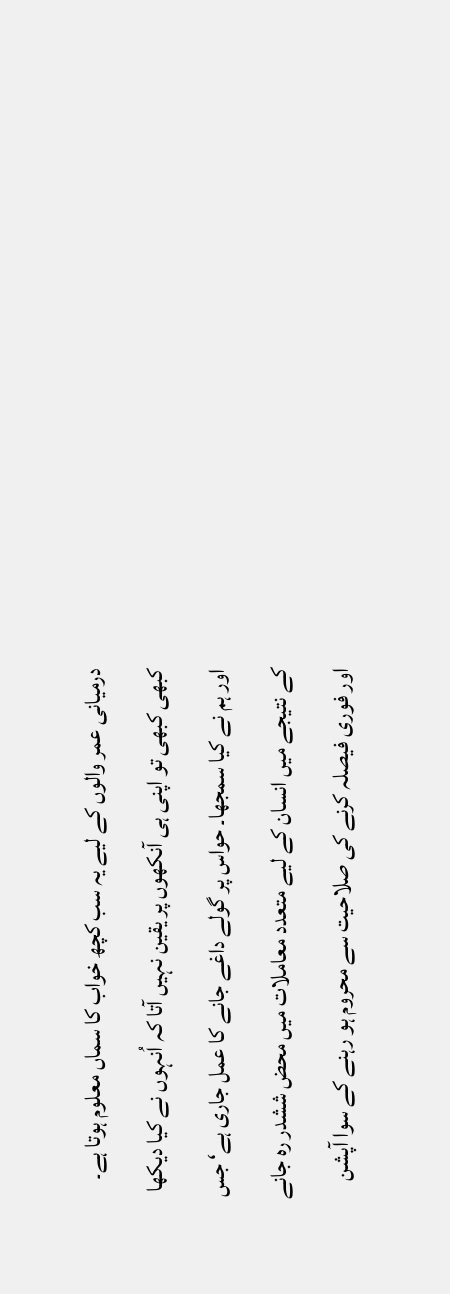درمیانی عمر والوں کے لیے یہ سب کچھ خواب کا سماں معلوم ہوتا ہے۔ کبھی کبھی تو اپنی ہی آنکھوں پر یقین نہیں آتا کہ اُنہوں نے کیا دیکھا اور ہم نے کیا سمجھا۔ حواس پر گولے داغے جانے کا عمل جاری ہے‘ جس کے نتیجے میں انسان کے لیے متعدد معاملات میں محض ششدر رہ جانے اور فوری فیصلہ کرنے کی صلاحیت سے محروم ہو رہنے کے سوا آپشن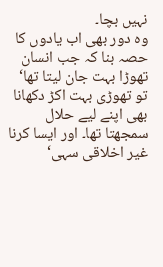نہیں بچا۔
وہ دور بھی اب یادوں کا حصہ بنا کہ جب انسان تھوڑا بہت جان لیتا تھا‘ تو تھوڑی بہت اکڑ دکھانا بھی اپنے لیے حلال سمجھتا تھا۔ اور ایسا کرنا غیر اخلاقی سہی‘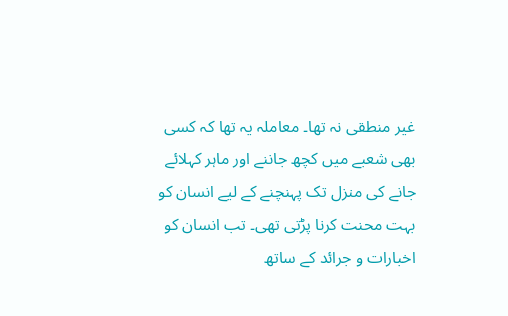غیر منطقی نہ تھا۔ معاملہ یہ تھا کہ کسی بھی شعبے میں کچھ جاننے اور ماہر کہلائے جانے کی منزل تک پہنچنے کے لیے انسان کو بہت محنت کرنا پڑتی تھی۔ تب انسان کو اخبارات و جرائد کے ساتھ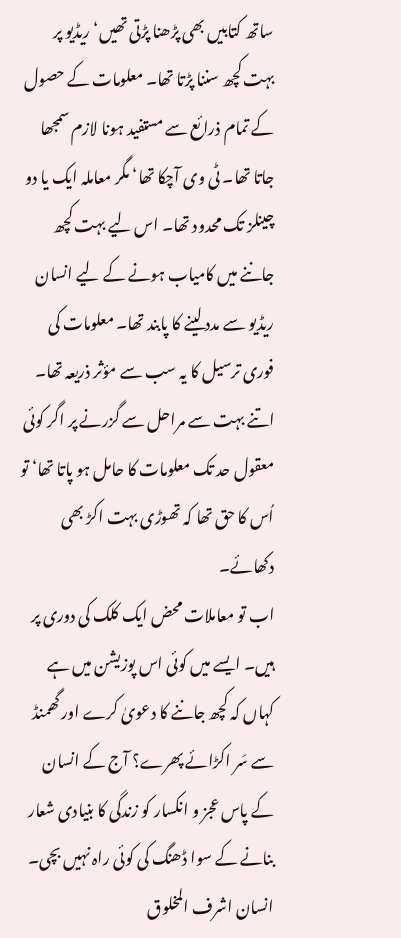ساتھ کتابیں بھی پڑھنا پڑتی تھیں‘ ریڈیو پر بہت کچھ سننا پڑتا تھا۔ معلومات کے حصول کے تمام ذرائع سے مستفید ہونا لازم سمجھا جاتا تھا۔ ٹی وی آچکا تھا‘ مگر معاملہ ایک یا دو چینلز تک محدود تھا۔ اس لیے بہت کچھ جاننے میں کامیاب ہونے کے لیے انسان ریڈیو سے مدد لینے کا پابند تھا۔ معلومات کی فوری ترسیل کا یہ سب سے مؤثر ذریعہ تھا۔ اتنے بہت سے مراحل سے گزرنے پر اگر کوئی معقول حد تک معلومات کا حامل ہو پاتا تھا‘ تو اُس کا حق تھا کہ تھوڑی بہت اکڑ بھی دکھائے۔
اب تو معاملات محض ایک کلک کی دوری پر ہیں۔ ایسے میں کوئی اس پوزیشن میں ہے کہاں کہ کچھ جاننے کا دعویٰ کرے اور گھمنڈ سے سَر اکڑائے پھرے؟ آج کے انسان کے پاس عجز و انکسار کو زندگی کا بنیادی شعار بنانے کے سوا ڈھنگ کی کوئی راہ نہیں بچی۔ انسان اشرف المخلوق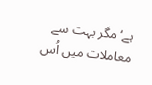ہے‘ مگر بہت سے معاملات میں اُس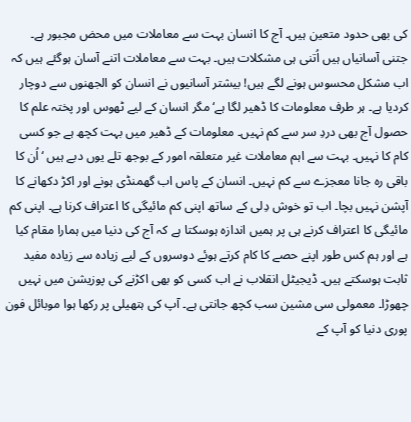کی بھی حدود متعین ہیں۔ آج کا انسان بہت سے معاملات میں محض مجبور ہے۔ جتنی آسانیاں ہیں اُتنی ہی مشکلات ہیں۔ بہت سے معاملات اتنے آسان ہوگئے ہیں کہ اب مشکل محسوس ہونے لگے ہیں! بیشتر آسانیوں نے انسان کو الجھنوں سے دوچار کردیا ہے۔ ہر طرف معلومات کا ڈھیر لگا ہے‘ مگر انسان کے لیے ٹھوس اور پختہ علم کا حصول آج بھی دردِ سر سے کم نہیں۔ معلومات کے ڈھیر میں بہت کچھ ہے جو کسی کام کا نہیں۔ بہت سے اہم معاملات غیر متعلقہ امور کے بوجھ تلے یوں دبے ہیں ‘اُن کا باقی رہ جانا معجزے سے کم نہیں۔ انسان کے پاس اب گھمنڈی ہونے اور اکڑ دکھانے کا آپشن نہیں بچا۔ اب تو خوش دِلی کے ساتھ اپنی کم مائیگی کا اعتراف کرنا ہے۔ اپنی کم مائیگی کا اعتراف کرنے ہی پر ہمیں اندازہ ہوسکتا ہے کہ آج کی دنیا میں ہمارا مقام کیا ہے اور ہم کس طور اپنے حصے کا کام کرتے ہوئے دوسروں کے لیے زیادہ سے زیادہ مفید ثابت ہوسکتے ہیں۔ ڈیجیٹل انقلاب نے اب کسی کو بھی اکڑنے کی پوزیشن میں نہیں چھوڑا۔ معمولی سی مشین سب کچھ جانتی ہے۔ آپ کی ہتھیلی پر رکھا ہوا موبائل فون پوری دنیا کو آپ کے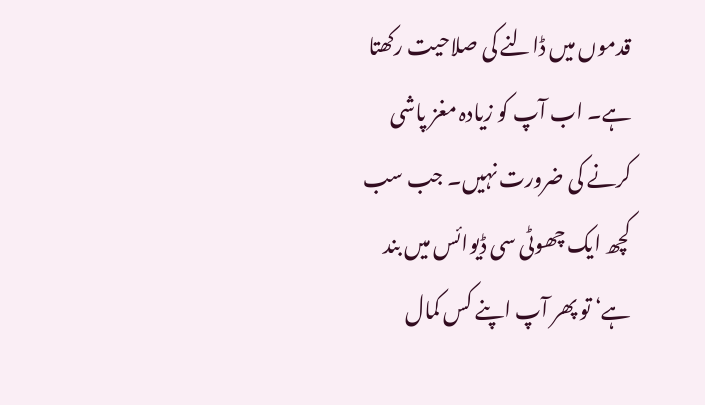قدموں میں ڈالنے کی صلاحیت رکھتا ہے۔ اب آپ کو زیادہ مغز پاشی کرنے کی ضرورت نہیں۔ جب سب کچھ ایک چھوٹی سی ڈیوائس میں بند ہے‘ تو پھر آپ اپنے کس کمال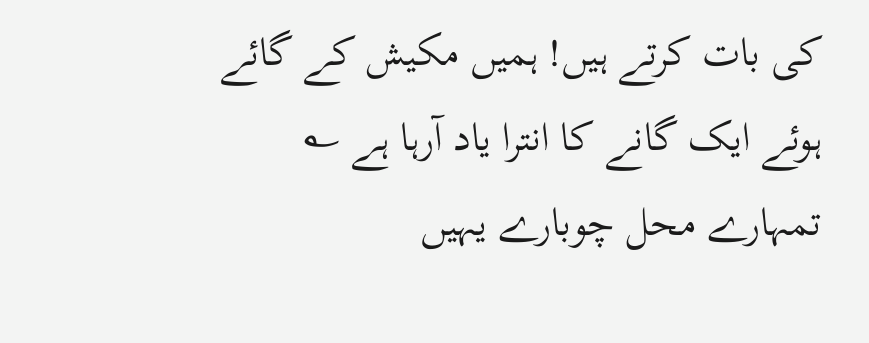کی بات کرتے ہیں! ہمیں مکیش کے گائے ہوئے ایک گانے کا انترا یاد آرہا ہے ؎
تمہارے محل چوبارے یہیں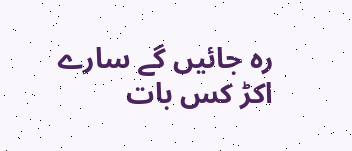رہ جائیں گے سارے
اکڑ کس بات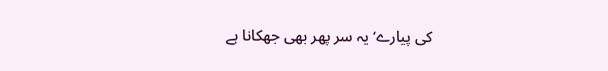کی پیارے‘ یہ سر پھر بھی جھکانا ہے